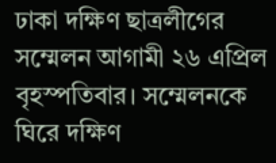ঢাকা দক্ষিণ ছাত্রলীগের সম্মেলন আগামী ২৬ এপ্রিল বৃহস্পতিবার। সম্মেলনকে ঘিরে দক্ষিণ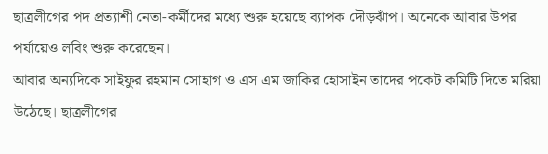ছাত্রলীগের পদ প্রত্যাশী নেতা-কর্মীদের মধ্যে শুরু হয়েছে ব্যাপক দৌড়ঝাঁপ। অনেকে আবার উপর পর্যায়েও লবিং শুরু করেছেন।
আবার অন্যদিকে সাইফুর রহমান সোহাগ ও এস এম জাকির হোসাইন তাদের পকেট কমিটি দিতে মরিয়া উঠেছে। ছাত্রলীগের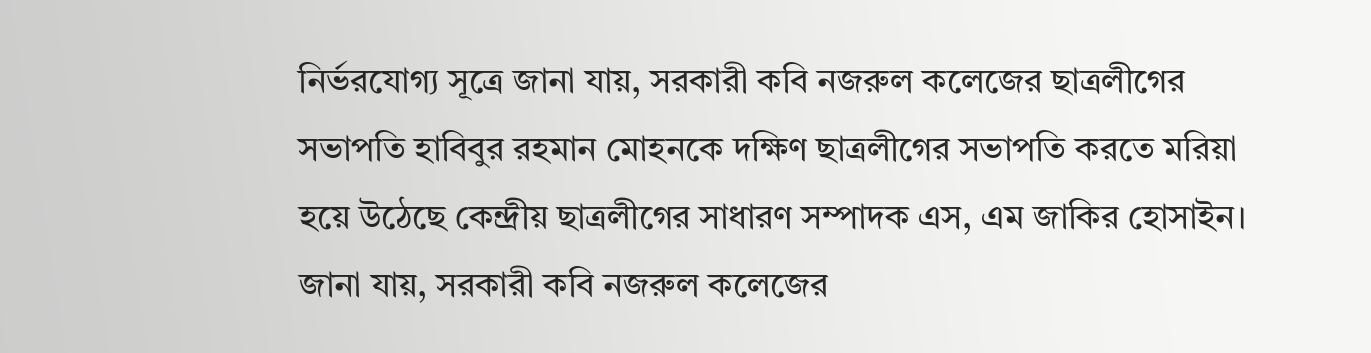নির্ভরযোগ্য সূত্রে জানা যায়, সরকারী কবি নজরুল কলেজের ছাত্রলীগের সভাপতি হাবিবুর রহমান মোহনকে দক্ষিণ ছাত্রলীগের সভাপতি করতে মরিয়া হয়ে উঠেছে কেন্দ্রীয় ছাত্রলীগের সাধারণ সম্পাদক এস, এম জাকির হোসাইন।
জানা যায়, সরকারী কবি নজরুল কলেজের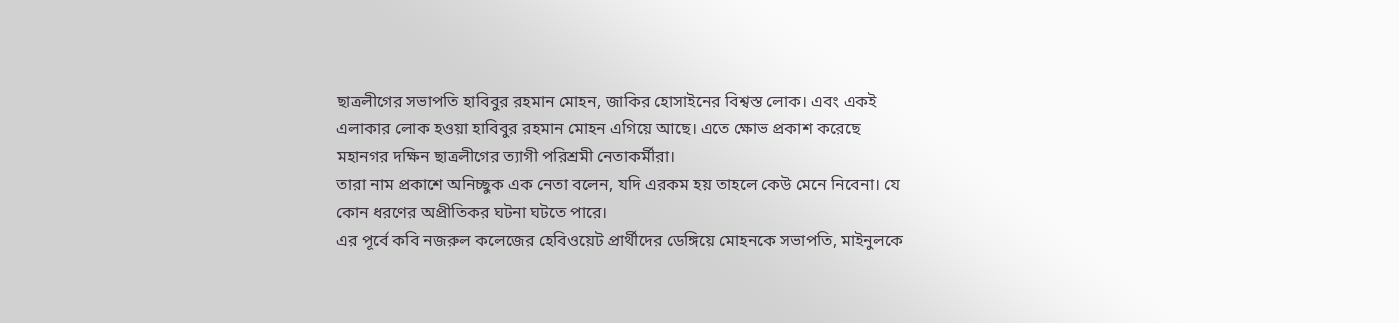ছাত্রলীগের সভাপতি হাবিবুর রহমান মোহন, জাকির হোসাইনের বিশ্বস্ত লোক। এবং একই এলাকার লোক হওয়া হাবিবুর রহমান মোহন এগিয়ে আছে। এতে ক্ষোভ প্রকাশ করেছে মহানগর দক্ষিন ছাত্রলীগের ত্যাগী পরিশ্রমী নেতাকর্মীরা।
তারা নাম প্রকাশে অনিচ্ছুক এক নেতা বলেন, যদি এরকম হয় তাহলে কেউ মেনে নিবেনা। যে কোন ধরণের অপ্রীতিকর ঘটনা ঘটতে পারে।
এর পূর্বে কবি নজরুল কলেজের হেবিওয়েট প্রার্থীদের ডেঙ্গিয়ে মোহনকে সভাপতি, মাইনুলকে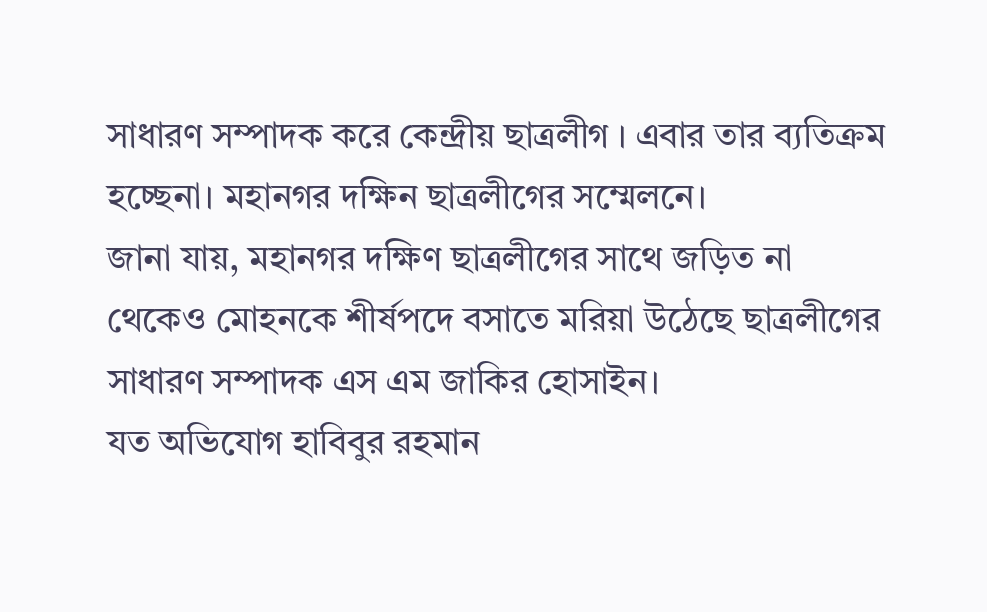সাধারণ সম্পাদক করে কেন্দ্রীয় ছাত্রলীগ । এবার তার ব্যতিক্রম হচ্ছেনা। মহানগর দক্ষিন ছাত্রলীগের সম্মেলনে।
জানা যায়, মহানগর দক্ষিণ ছাত্রলীগের সাথে জড়িত না থেকেও মোহনকে শীর্ষপদে বসাতে মরিয়া উঠেছে ছাত্রলীগের সাধারণ সম্পাদক এস এম জাকির হোসাইন।
যত অভিযোগ হাবিবুর রহমান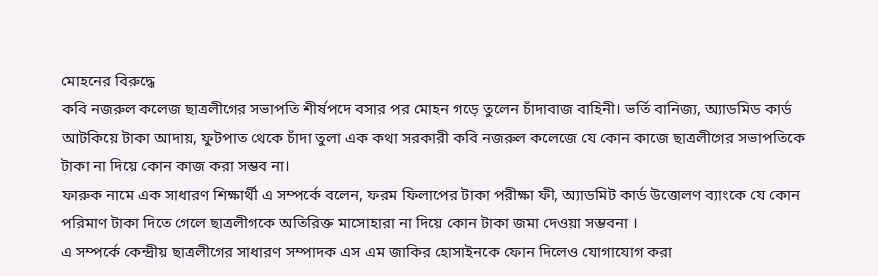মোহনের বিরুদ্ধে
কবি নজরুল কলেজ ছাত্রলীগের সভাপতি শীর্ষপদে বসার পর মোহন গড়ে তুলেন চাঁদাবাজ বাহিনী। ভর্তি বানিজ্য, অ্যাডমিড কার্ড আটকিয়ে টাকা আদায়, ফুটপাত থেকে চাঁদা তুলা এক কথা সরকারী কবি নজরুল কলেজে যে কোন কাজে ছাত্রলীগের সভাপতিকে টাকা না দিয়ে কোন কাজ করা সম্ভব না।
ফারুক নামে এক সাধারণ শিক্ষার্থী এ সম্পর্কে বলেন, ফরম ফিলাপের টাকা পরীক্ষা ফী, অ্যাডমিট কার্ড উত্তোলণ ব্যাংকে যে কোন পরিমাণ টাকা দিতে গেলে ছাত্রলীগকে অতিরিক্ত মাসোহারা না দিয়ে কোন টাকা জমা দেওয়া সম্ভবনা ।
এ সম্পর্কে কেন্দ্রীয় ছাত্রলীগের সাধারণ সম্পাদক এস এম জাকির হোসাইনকে ফোন দিলেও যোগাযোগ করা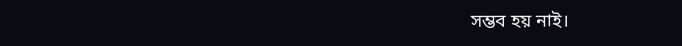সম্ভব হয় নাই।